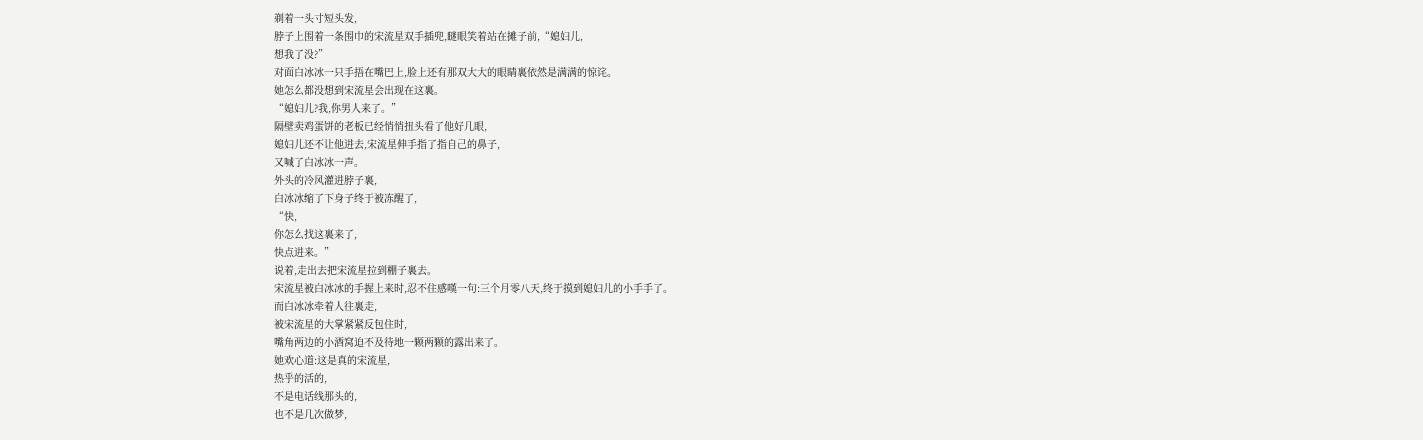剃着一头寸短头发,
脖子上围着一条围巾的宋流星双手插兜,瞇眼笑着站在摊子前,“媳妇儿,
想我了没?”
对面白冰冰一只手捂在嘴巴上,脸上还有那双大大的眼睛裏依然是满满的惊诧。
她怎么都没想到宋流星会出现在这裏。
“媳妇儿?我,你男人来了。”
隔壁卖鸡蛋饼的老板已经悄悄扭头看了他好几眼,
媳妇儿还不让他进去,宋流星伸手指了指自己的鼻子,
又喊了白冰冰一声。
外头的冷风灌进脖子裏,
白冰冰缩了下身子终于被冻醒了,
“快,
你怎么找这裏来了,
快点进来。”
说着,走出去把宋流星拉到棚子裏去。
宋流星被白冰冰的手握上来时,忍不住感嘆一句:三个月零八天,终于摸到媳妇儿的小手手了。
而白冰冰牵着人往裏走,
被宋流星的大掌紧紧反包住时,
嘴角两边的小酒窝迫不及待地一颗两颗的露出来了。
她欢心道:这是真的宋流星,
热乎的活的,
不是电话线那头的,
也不是几次做梦,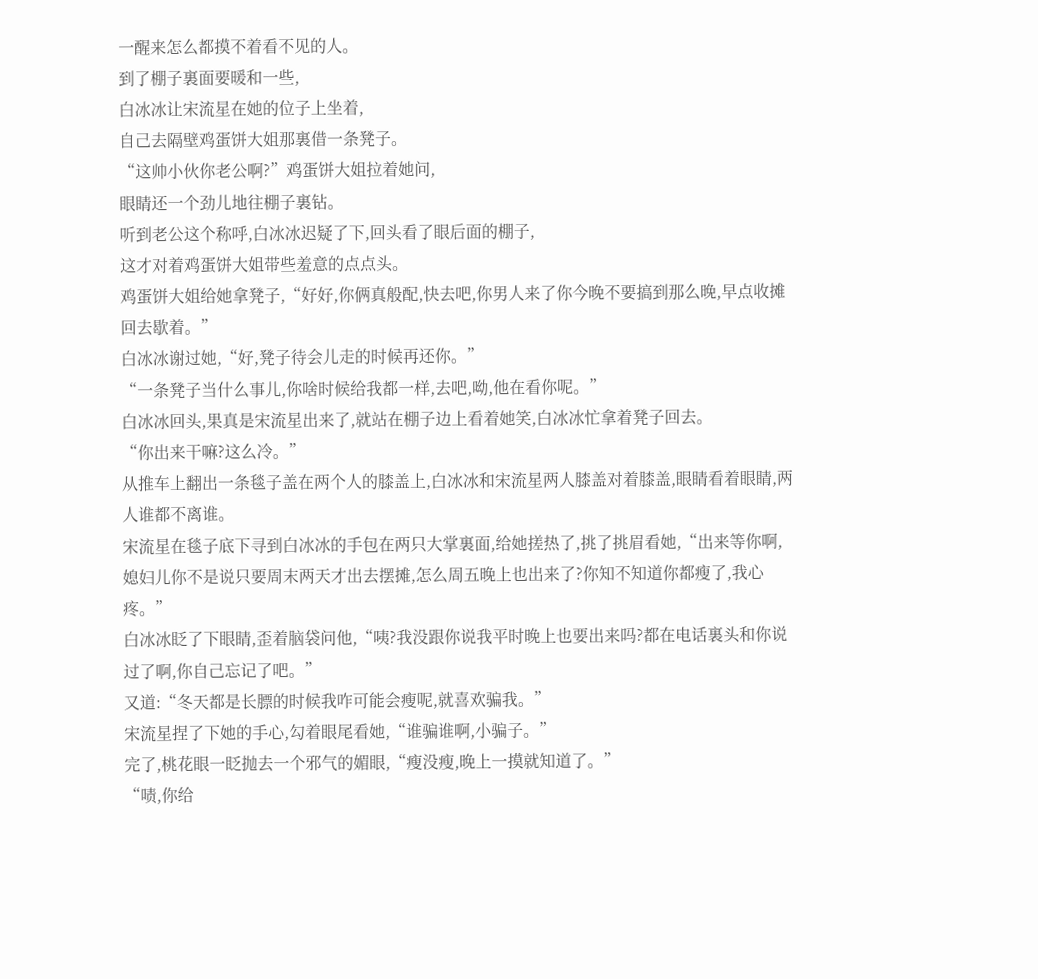一醒来怎么都摸不着看不见的人。
到了棚子裏面要暖和一些,
白冰冰让宋流星在她的位子上坐着,
自己去隔壁鸡蛋饼大姐那裏借一条凳子。
“这帅小伙你老公啊?”鸡蛋饼大姐拉着她问,
眼睛还一个劲儿地往棚子裏钻。
听到老公这个称呼,白冰冰迟疑了下,回头看了眼后面的棚子,
这才对着鸡蛋饼大姐带些羞意的点点头。
鸡蛋饼大姐给她拿凳子,“好好,你俩真般配,快去吧,你男人来了你今晚不要搞到那么晚,早点收摊回去歇着。”
白冰冰谢过她,“好,凳子待会儿走的时候再还你。”
“一条凳子当什么事儿,你啥时候给我都一样,去吧,呦,他在看你呢。”
白冰冰回头,果真是宋流星出来了,就站在棚子边上看着她笑,白冰冰忙拿着凳子回去。
“你出来干嘛?这么冷。”
从推车上翻出一条毯子盖在两个人的膝盖上,白冰冰和宋流星两人膝盖对着膝盖,眼睛看着眼睛,两人谁都不离谁。
宋流星在毯子底下寻到白冰冰的手包在两只大掌裏面,给她搓热了,挑了挑眉看她,“出来等你啊,媳妇儿你不是说只要周末两天才出去摆摊,怎么周五晚上也出来了?你知不知道你都瘦了,我心疼。”
白冰冰眨了下眼睛,歪着脑袋问他,“咦?我没跟你说我平时晚上也要出来吗?都在电话裏头和你说过了啊,你自己忘记了吧。”
又道:“冬天都是长膘的时候我咋可能会瘦呢,就喜欢骗我。”
宋流星捏了下她的手心,勾着眼尾看她,“谁骗谁啊,小骗子。”
完了,桃花眼一眨抛去一个邪气的媚眼,“瘦没瘦,晚上一摸就知道了。”
“啧,你给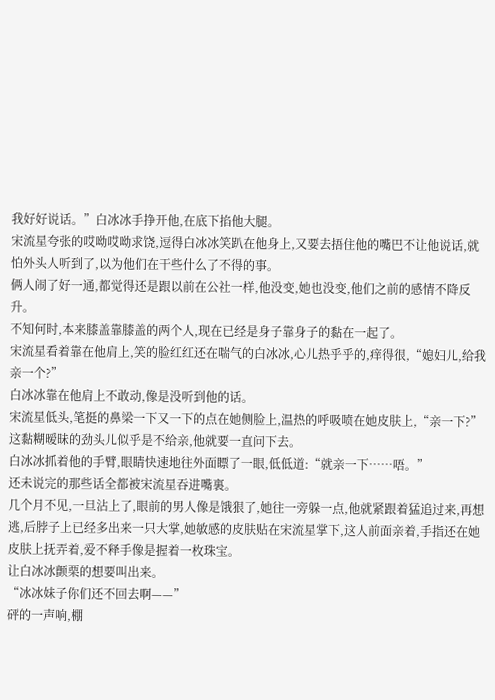我好好说话。”白冰冰手挣开他,在底下掐他大腿。
宋流星夸张的哎呦哎呦求饶,逗得白冰冰笑趴在他身上,又要去捂住他的嘴巴不让他说话,就怕外头人听到了,以为他们在干些什么了不得的事。
俩人闹了好一通,都觉得还是跟以前在公社一样,他没变,她也没变,他们之前的感情不降反升。
不知何时,本来膝盖靠膝盖的两个人,现在已经是身子靠身子的黏在一起了。
宋流星看着靠在他肩上,笑的脸红红还在喘气的白冰冰,心儿热乎乎的,痒得很,“媳妇儿,给我亲一个?”
白冰冰靠在他肩上不敢动,像是没听到他的话。
宋流星低头,笔挺的鼻梁一下又一下的点在她侧脸上,温热的呼吸喷在她皮肤上,“亲一下?”
这黏糊暧昧的劲头儿似乎是不给亲,他就要一直问下去。
白冰冰抓着他的手臂,眼睛快速地往外面瞟了一眼,低低道:“就亲一下……唔。”
还未说完的那些话全都被宋流星吞进嘴裏。
几个月不见,一旦沾上了,眼前的男人像是饿狠了,她往一旁躲一点,他就紧跟着猛追过来,再想逃,后脖子上已经多出来一只大掌,她敏感的皮肤贴在宋流星掌下,这人前面亲着,手指还在她皮肤上抚弄着,爱不释手像是握着一枚珠宝。
让白冰冰颤栗的想要叫出来。
“冰冰妹子你们还不回去啊——”
砰的一声响,棚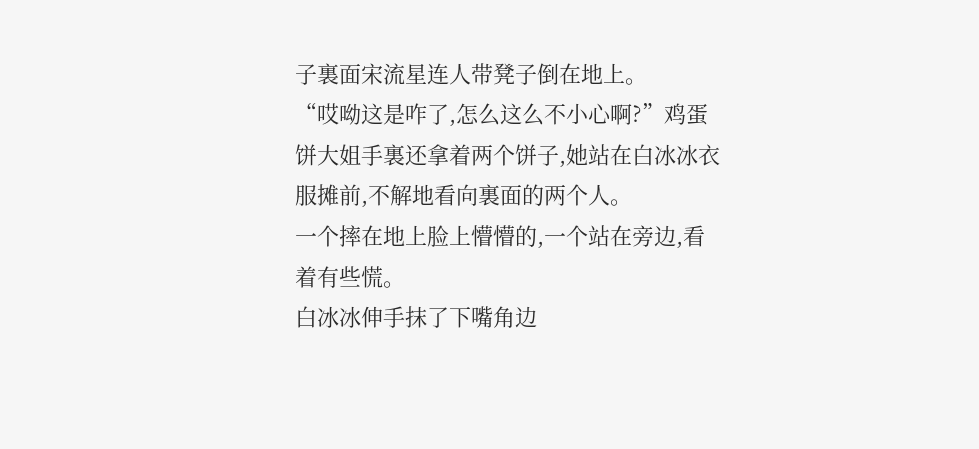子裏面宋流星连人带凳子倒在地上。
“哎呦这是咋了,怎么这么不小心啊?”鸡蛋饼大姐手裏还拿着两个饼子,她站在白冰冰衣服摊前,不解地看向裏面的两个人。
一个摔在地上脸上懵懵的,一个站在旁边,看着有些慌。
白冰冰伸手抹了下嘴角边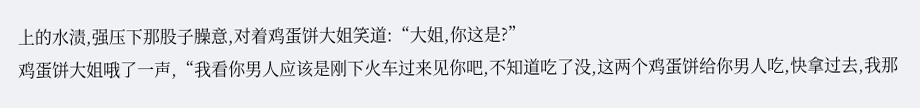上的水渍,强压下那股子臊意,对着鸡蛋饼大姐笑道:“大姐,你这是?”
鸡蛋饼大姐哦了一声,“我看你男人应该是刚下火车过来见你吧,不知道吃了没,这两个鸡蛋饼给你男人吃,快拿过去,我那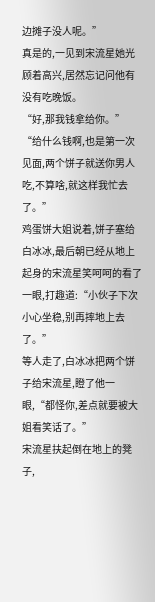边摊子没人呢。”
真是的,一见到宋流星她光顾着高兴,居然忘记问他有没有吃晚饭。
“好,那我钱拿给你。”
“给什么钱啊,也是第一次见面,两个饼子就送你男人吃,不算啥,就这样我忙去了。”
鸡蛋饼大姐说着,饼子塞给白冰冰,最后朝已经从地上起身的宋流星笑呵呵的看了一眼,打趣道:“小伙子下次小心坐稳,别再摔地上去了。”
等人走了,白冰冰把两个饼子给宋流星,瞪了他一眼,“都怪你,差点就要被大姐看笑话了。”
宋流星扶起倒在地上的凳子,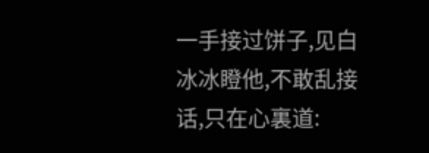一手接过饼子,见白冰冰瞪他,不敢乱接话,只在心裏道: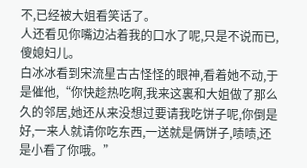不,已经被大姐看笑话了。
人还看见你嘴边沾着我的口水了呢,只是不说而已,傻媳妇儿。
白冰冰看到宋流星古古怪怪的眼神,看着她不动,于是催他,“你快趁热吃啊,我来这裏和大姐做了那么久的邻居,她还从来没想过要请我吃饼子呢,你倒是好,一来人就请你吃东西,一送就是俩饼子,啧啧,还是小看了你哦。”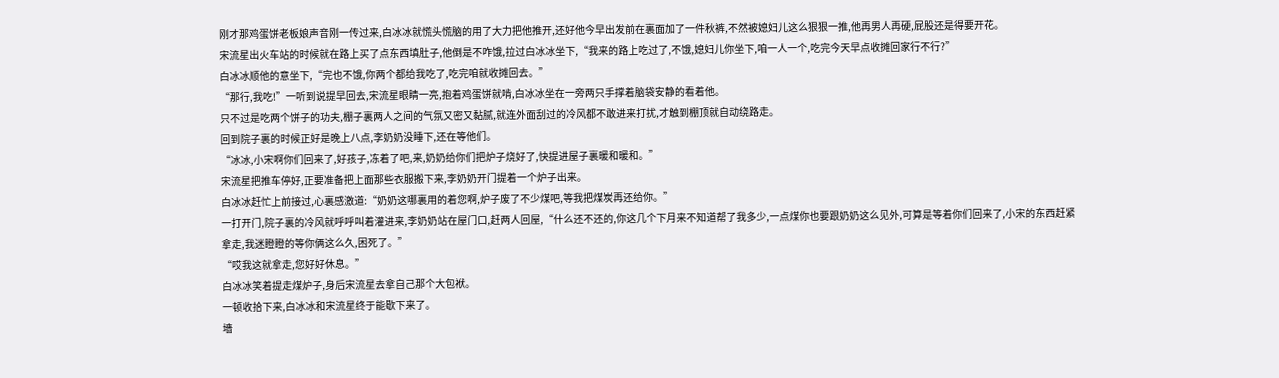刚才那鸡蛋饼老板娘声音刚一传过来,白冰冰就慌头慌脑的用了大力把他推开,还好他今早出发前在裏面加了一件秋裤,不然被媳妇儿这么狠狠一推,他再男人再硬,屁股还是得要开花。
宋流星出火车站的时候就在路上买了点东西填肚子,他倒是不咋饿,拉过白冰冰坐下,“我来的路上吃过了,不饿,媳妇儿你坐下,咱一人一个,吃完今天早点收摊回家行不行?”
白冰冰顺他的意坐下,“完也不饿,你两个都给我吃了,吃完咱就收摊回去。”
“那行,我吃!”一听到说提早回去,宋流星眼睛一亮,抱着鸡蛋饼就啃,白冰冰坐在一旁两只手撑着脑袋安静的看着他。
只不过是吃两个饼子的功夫,棚子裏两人之间的气氛又密又黏腻,就连外面刮过的冷风都不敢进来打扰,才触到棚顶就自动绕路走。
回到院子裏的时候正好是晚上八点,李奶奶没睡下,还在等他们。
“冰冰,小宋啊你们回来了,好孩子,冻着了吧,来,奶奶给你们把炉子烧好了,快提进屋子裏暖和暖和。”
宋流星把推车停好,正要准备把上面那些衣服搬下来,李奶奶开门提着一个炉子出来。
白冰冰赶忙上前接过,心裏感激道:“奶奶这哪裏用的着您啊,炉子废了不少煤吧,等我把煤炭再还给你。”
一打开门,院子裏的冷风就呼呼叫着灌进来,李奶奶站在屋门口,赶两人回屋,“什么还不还的,你这几个下月来不知道帮了我多少,一点煤你也要跟奶奶这么见外,可算是等着你们回来了,小宋的东西赶紧拿走,我迷瞪瞪的等你俩这么久,困死了。”
“哎我这就拿走,您好好休息。”
白冰冰笑着提走煤炉子,身后宋流星去拿自己那个大包袱。
一顿收拾下来,白冰冰和宋流星终于能歇下来了。
墻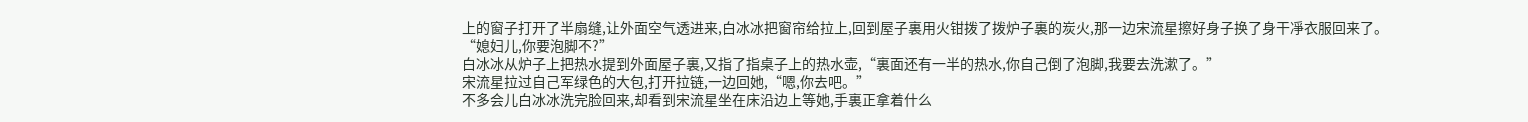上的窗子打开了半扇缝,让外面空气透进来,白冰冰把窗帘给拉上,回到屋子裏用火钳拨了拨炉子裏的炭火,那一边宋流星擦好身子换了身干凈衣服回来了。
“媳妇儿,你要泡脚不?”
白冰冰从炉子上把热水提到外面屋子裏,又指了指桌子上的热水壶,“裏面还有一半的热水,你自己倒了泡脚,我要去洗漱了。”
宋流星拉过自己军绿色的大包,打开拉链,一边回她,“嗯,你去吧。”
不多会儿白冰冰洗完脸回来,却看到宋流星坐在床沿边上等她,手裏正拿着什么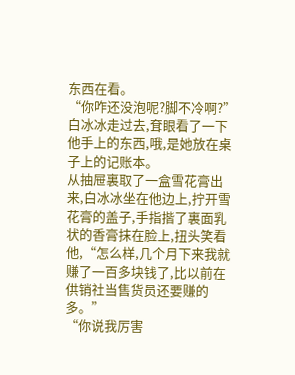东西在看。
“你咋还没泡呢?脚不冷啊?”白冰冰走过去,耷眼看了一下他手上的东西,哦,是她放在桌子上的记账本。
从抽屉裏取了一盒雪花膏出来,白冰冰坐在他边上,拧开雪花膏的盖子,手指揩了裏面乳状的香膏抹在脸上,扭头笑看他,“怎么样,几个月下来我就赚了一百多块钱了,比以前在供销社当售货员还要赚的多。”
“你说我厉害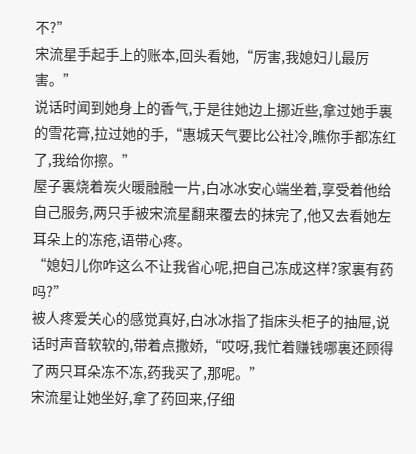不?”
宋流星手起手上的账本,回头看她,“厉害,我媳妇儿最厉害。”
说话时闻到她身上的香气,于是往她边上挪近些,拿过她手裏的雪花膏,拉过她的手,“惠城天气要比公社冷,瞧你手都冻红了,我给你擦。”
屋子裏烧着炭火暖融融一片,白冰冰安心端坐着,享受着他给自己服务,两只手被宋流星翻来覆去的抹完了,他又去看她左耳朵上的冻疮,语带心疼。
“媳妇儿你咋这么不让我省心呢,把自己冻成这样?家裏有药吗?”
被人疼爱关心的感觉真好,白冰冰指了指床头柜子的抽屉,说话时声音软软的,带着点撒娇,“哎呀,我忙着赚钱哪裏还顾得了两只耳朵冻不冻,药我买了,那呢。”
宋流星让她坐好,拿了药回来,仔细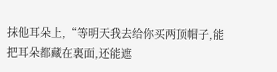抹他耳朵上,“等明天我去给你买两顶帽子,能把耳朵都藏在裏面,还能遮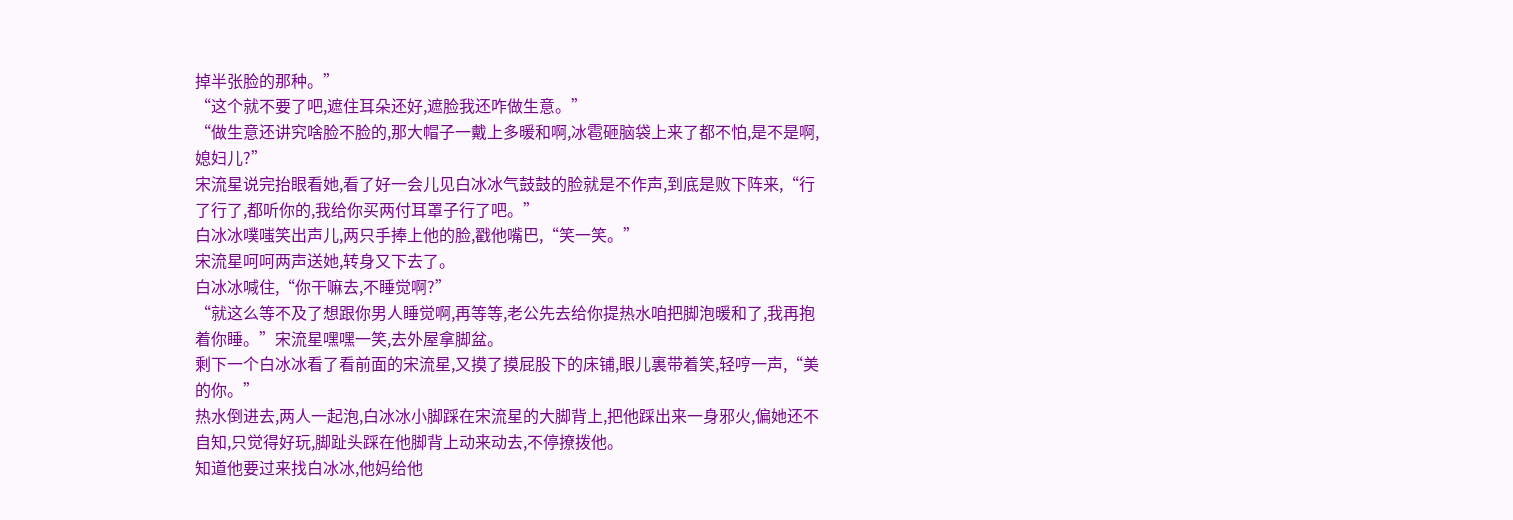掉半张脸的那种。”
“这个就不要了吧,遮住耳朵还好,遮脸我还咋做生意。”
“做生意还讲究啥脸不脸的,那大帽子一戴上多暖和啊,冰雹砸脑袋上来了都不怕,是不是啊,媳妇儿?”
宋流星说完抬眼看她,看了好一会儿见白冰冰气鼓鼓的脸就是不作声,到底是败下阵来,“行了行了,都听你的,我给你买两付耳罩子行了吧。”
白冰冰噗嗤笑出声儿,两只手捧上他的脸,戳他嘴巴,“笑一笑。”
宋流星呵呵两声送她,转身又下去了。
白冰冰喊住,“你干嘛去,不睡觉啊?”
“就这么等不及了想跟你男人睡觉啊,再等等,老公先去给你提热水咱把脚泡暖和了,我再抱着你睡。”宋流星嘿嘿一笑,去外屋拿脚盆。
剩下一个白冰冰看了看前面的宋流星,又摸了摸屁股下的床铺,眼儿裏带着笑,轻哼一声,“美的你。”
热水倒进去,两人一起泡,白冰冰小脚踩在宋流星的大脚背上,把他踩出来一身邪火,偏她还不自知,只觉得好玩,脚趾头踩在他脚背上动来动去,不停撩拨他。
知道他要过来找白冰冰,他妈给他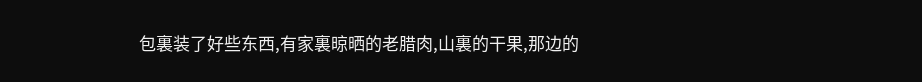包裏装了好些东西,有家裏晾晒的老腊肉,山裏的干果,那边的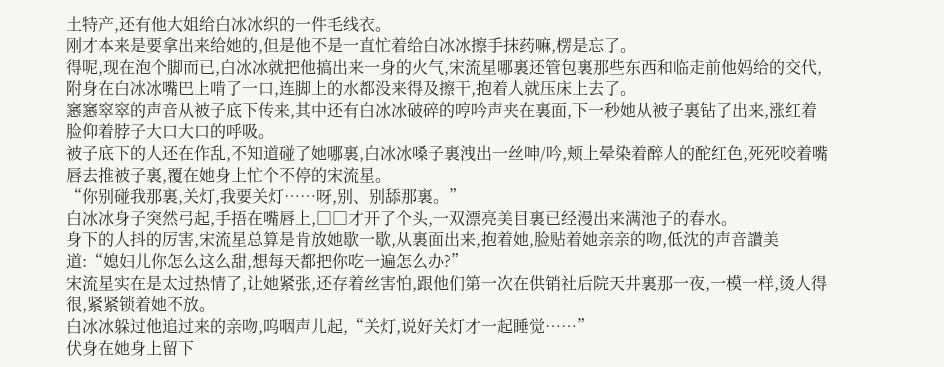土特产,还有他大姐给白冰冰织的一件毛线衣。
刚才本来是要拿出来给她的,但是他不是一直忙着给白冰冰擦手抹药嘛,楞是忘了。
得呢,现在泡个脚而已,白冰冰就把他搞出来一身的火气,宋流星哪裏还管包裏那些东西和临走前他妈给的交代,附身在白冰冰嘴巴上啃了一口,连脚上的水都没来得及擦干,抱着人就压床上去了。
窸窸窣窣的声音从被子底下传来,其中还有白冰冰破碎的哼吟声夹在裏面,下一秒她从被子裏钻了出来,涨红着脸仰着脖子大口大口的呼吸。
被子底下的人还在作乱,不知道碰了她哪裏,白冰冰嗓子裏洩出一丝呻/吟,颊上晕染着醉人的酡红色,死死咬着嘴唇去推被子裏,覆在她身上忙个不停的宋流星。
“你别碰我那裏,关灯,我要关灯……呀,别、别舔那裏。”
白冰冰身子突然弓起,手捂在嘴唇上,□□才开了个头,一双漂亮美目裏已经漫出来满池子的春水。
身下的人抖的厉害,宋流星总算是肯放她歇一歇,从裏面出来,抱着她,脸贴着她亲亲的吻,低沈的声音讚美道:“媳妇儿你怎么这么甜,想每天都把你吃一遍怎么办?”
宋流星实在是太过热情了,让她紧张,还存着丝害怕,跟他们第一次在供销社后院天井裏那一夜,一模一样,烫人得很,紧紧锁着她不放。
白冰冰躲过他追过来的亲吻,呜咽声儿起,“关灯,说好关灯才一起睡觉……”
伏身在她身上留下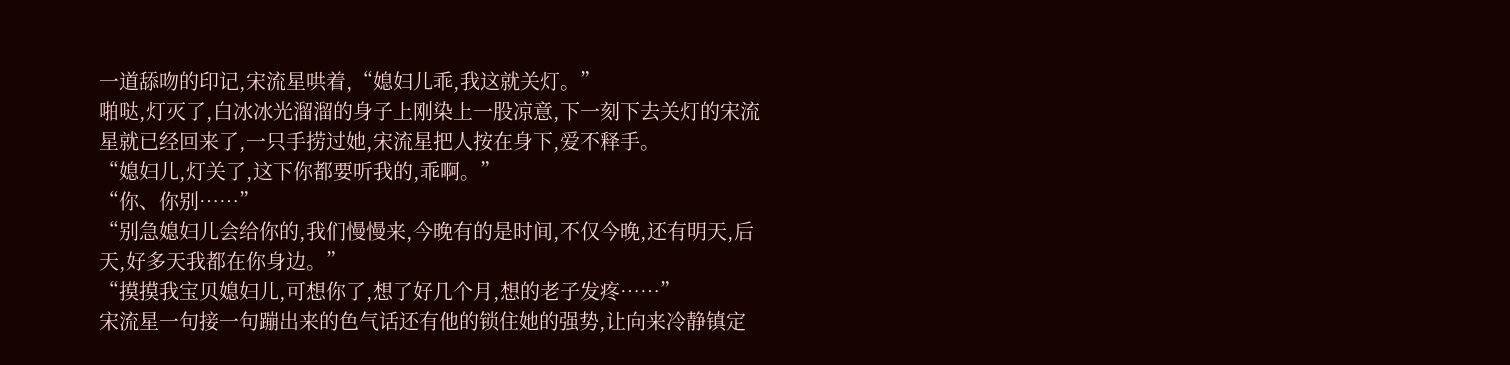一道舔吻的印记,宋流星哄着,“媳妇儿乖,我这就关灯。”
啪哒,灯灭了,白冰冰光溜溜的身子上刚染上一股凉意,下一刻下去关灯的宋流星就已经回来了,一只手捞过她,宋流星把人按在身下,爱不释手。
“媳妇儿,灯关了,这下你都要听我的,乖啊。”
“你、你别……”
“别急媳妇儿会给你的,我们慢慢来,今晚有的是时间,不仅今晚,还有明天,后天,好多天我都在你身边。”
“摸摸我宝贝媳妇儿,可想你了,想了好几个月,想的老子发疼……”
宋流星一句接一句蹦出来的色气话还有他的锁住她的强势,让向来冷静镇定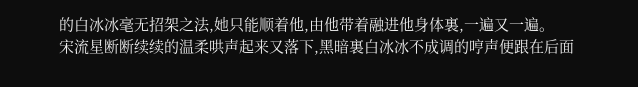的白冰冰毫无招架之法,她只能顺着他,由他带着融进他身体裏,一遍又一遍。
宋流星断断续续的温柔哄声起来又落下,黑暗裏白冰冰不成调的哼声便跟在后面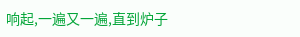响起,一遍又一遍,直到炉子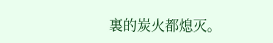裏的炭火都熄灭。